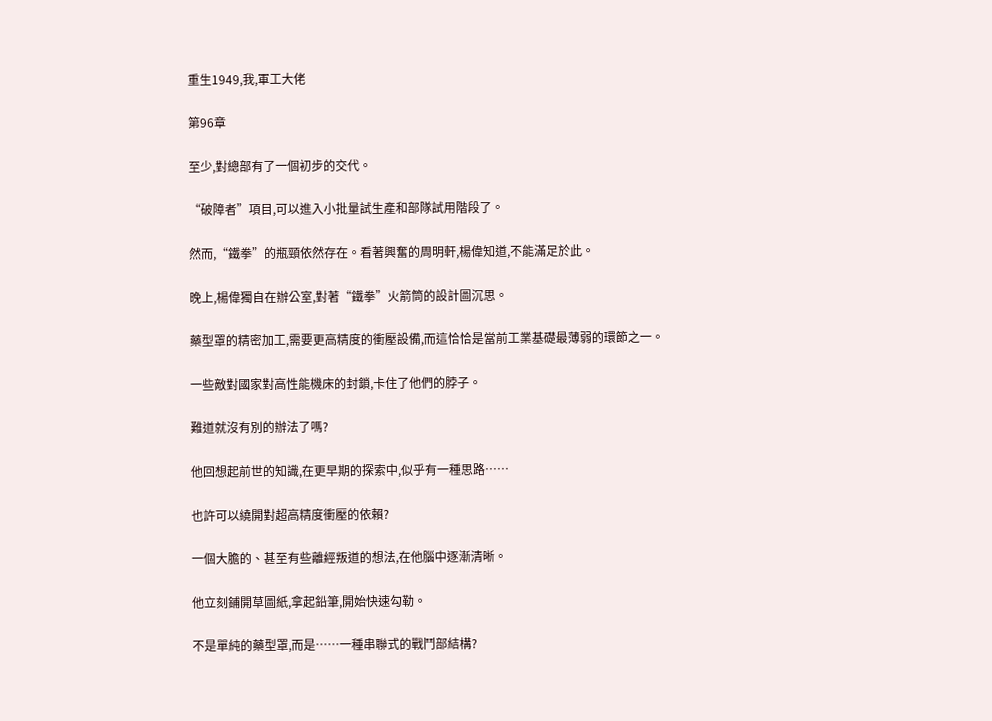重生1949,我,軍工大佬

第96章

至少,對總部有了一個初步的交代。

“破障者”項目,可以進入小批量試生產和部隊試用階段了。

然而,“鐵拳”的瓶頸依然存在。看著興奮的周明軒,楊偉知道,不能滿足於此。

晚上,楊偉獨自在辦公室,對著“鐵拳”火箭筒的設計圖沉思。

藥型罩的精密加工,需要更高精度的衝壓設備,而這恰恰是當前工業基礎最薄弱的環節之一。

一些敵對國家對高性能機床的封鎖,卡住了他們的脖子。

難道就沒有別的辦法了嗎?

他回想起前世的知識,在更早期的探索中,似乎有一種思路……

也許可以繞開對超高精度衝壓的依賴?

一個大膽的、甚至有些離經叛道的想法,在他腦中逐漸清晰。

他立刻鋪開草圖紙,拿起鉛筆,開始快速勾勒。

不是單純的藥型罩,而是……一種串聯式的戰鬥部結構?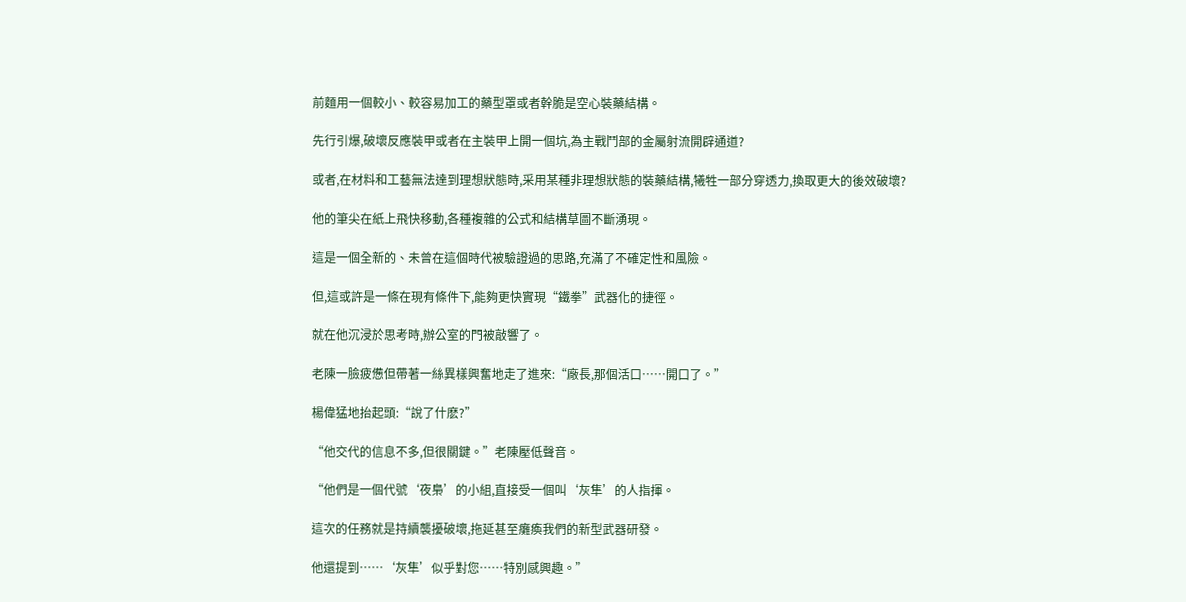前麵用一個較小、較容易加工的藥型罩或者幹脆是空心裝藥結構。

先行引爆,破壞反應裝甲或者在主裝甲上開一個坑,為主戰鬥部的金屬射流開辟通道?

或者,在材料和工藝無法達到理想狀態時,采用某種非理想狀態的裝藥結構,犧牲一部分穿透力,換取更大的後效破壞?

他的筆尖在紙上飛快移動,各種複雜的公式和結構草圖不斷湧現。

這是一個全新的、未曾在這個時代被驗證過的思路,充滿了不確定性和風險。

但,這或許是一條在現有條件下,能夠更快實現“鐵拳”武器化的捷徑。

就在他沉浸於思考時,辦公室的門被敲響了。

老陳一臉疲憊但帶著一絲異樣興奮地走了進來:“廠長,那個活口……開口了。”

楊偉猛地抬起頭:“說了什麽?”

“他交代的信息不多,但很關鍵。”老陳壓低聲音。

“他們是一個代號‘夜梟’的小組,直接受一個叫‘灰隼’的人指揮。

這次的任務就是持續襲擾破壞,拖延甚至癱瘓我們的新型武器研發。

他還提到……‘灰隼’似乎對您……特別感興趣。”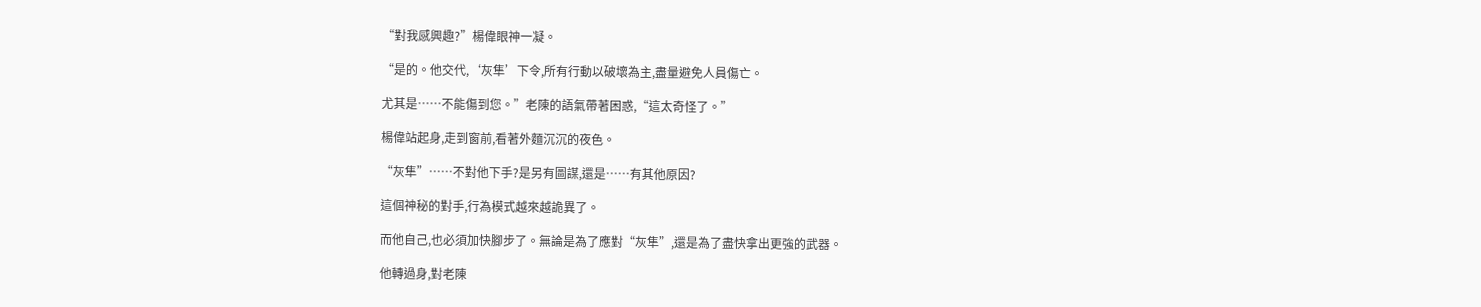“對我感興趣?”楊偉眼神一凝。

“是的。他交代,‘灰隼’下令,所有行動以破壞為主,盡量避免人員傷亡。

尤其是……不能傷到您。”老陳的語氣帶著困惑,“這太奇怪了。”

楊偉站起身,走到窗前,看著外麵沉沉的夜色。

“灰隼”……不對他下手?是另有圖謀,還是……有其他原因?

這個神秘的對手,行為模式越來越詭異了。

而他自己,也必須加快腳步了。無論是為了應對“灰隼”,還是為了盡快拿出更強的武器。

他轉過身,對老陳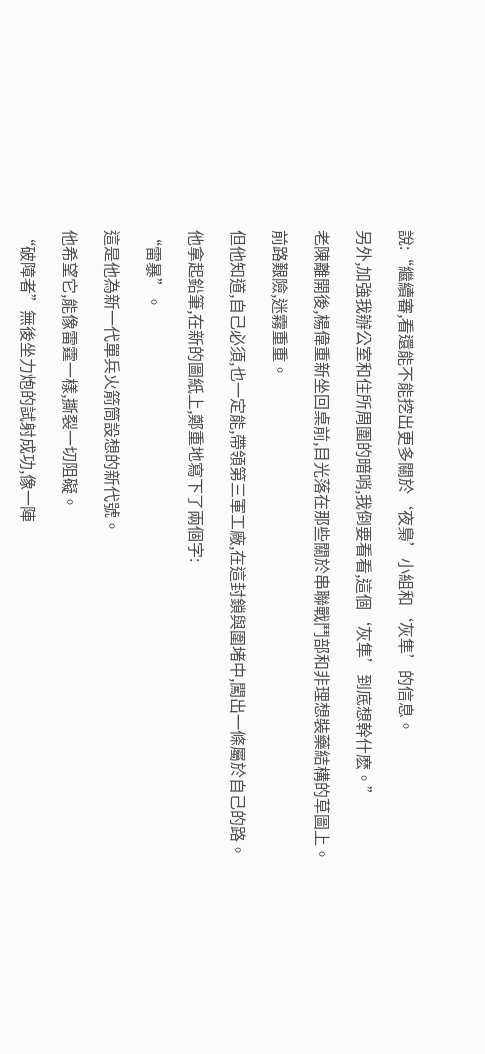說:“繼續審,看還能不能挖出更多關於‘夜梟’小組和‘灰隼’的信息。

另外,加強我辦公室和住所周圍的暗哨,我倒要看看,這個‘灰隼’到底想幹什麽。”

老陳離開後,楊偉重新坐回桌前,目光落在那些關於串聯戰鬥部和非理想裝藥結構的草圖上。

前路艱險,迷霧重重。

但他知道,自己必須,也一定能,帶領第三軍工廠,在這封鎖與圍堵中,闖出一條屬於自己的路。

他拿起鉛筆,在新的圖紙上,鄭重地寫下了兩個字:

“雷暴”。

這是他為新一代單兵火箭筒設想的新代號。

他希望它,能像雷霆一樣,撕裂一切阻礙。

“破障者”無後坐力炮的試射成功,像一陣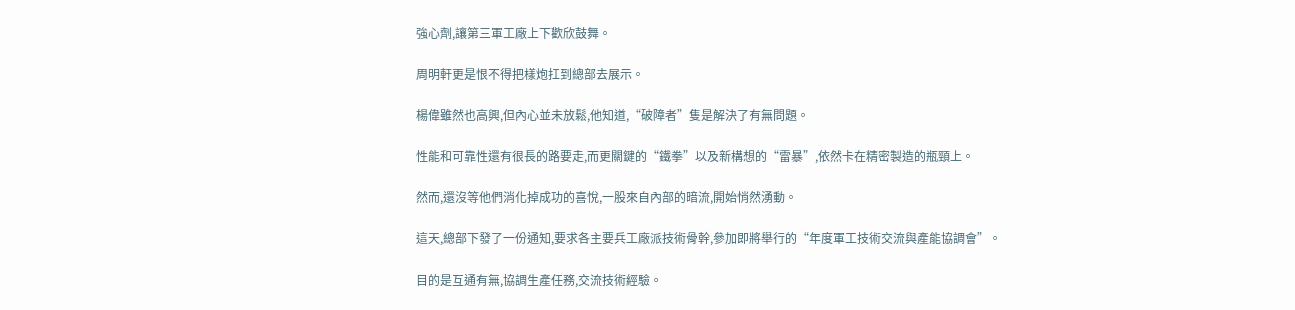強心劑,讓第三軍工廠上下歡欣鼓舞。

周明軒更是恨不得把樣炮扛到總部去展示。

楊偉雖然也高興,但內心並未放鬆,他知道,“破障者”隻是解決了有無問題。

性能和可靠性還有很長的路要走,而更關鍵的“鐵拳”以及新構想的“雷暴”,依然卡在精密製造的瓶頸上。

然而,還沒等他們消化掉成功的喜悅,一股來自內部的暗流,開始悄然湧動。

這天,總部下發了一份通知,要求各主要兵工廠派技術骨幹,參加即將舉行的“年度軍工技術交流與產能協調會”。

目的是互通有無,協調生產任務,交流技術經驗。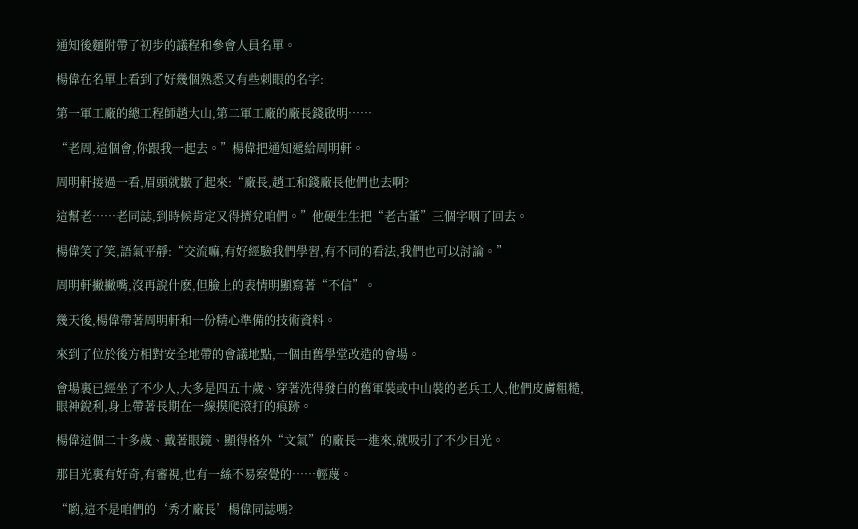通知後麵附帶了初步的議程和參會人員名單。

楊偉在名單上看到了好幾個熟悉又有些刺眼的名字:

第一軍工廠的總工程師趙大山,第二軍工廠的廠長錢啟明……

“老周,這個會,你跟我一起去。”楊偉把通知遞給周明軒。

周明軒接過一看,眉頭就皺了起來:“廠長,趙工和錢廠長他們也去啊?

這幫老……老同誌,到時候肯定又得擠兌咱們。”他硬生生把“老古董”三個字咽了回去。

楊偉笑了笑,語氣平靜:“交流嘛,有好經驗我們學習,有不同的看法,我們也可以討論。”

周明軒撇撇嘴,沒再說什麽,但臉上的表情明顯寫著“不信”。

幾天後,楊偉帶著周明軒和一份精心準備的技術資料。

來到了位於後方相對安全地帶的會議地點,一個由舊學堂改造的會場。

會場裏已經坐了不少人,大多是四五十歲、穿著洗得發白的舊軍裝或中山裝的老兵工人,他們皮膚粗糙,眼神銳利,身上帶著長期在一線摸爬滾打的痕跡。

楊偉這個二十多歲、戴著眼鏡、顯得格外“文氣”的廠長一進來,就吸引了不少目光。

那目光裏有好奇,有審視,也有一絲不易察覺的……輕蔑。

“喲,這不是咱們的‘秀才廠長’楊偉同誌嗎?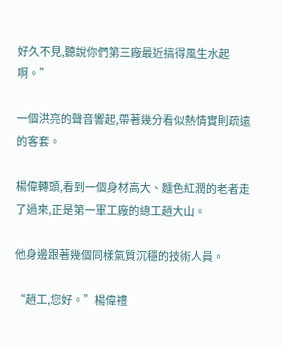好久不見,聽說你們第三廠最近搞得風生水起啊。”

一個洪亮的聲音響起,帶著幾分看似熱情實則疏遠的客套。

楊偉轉頭,看到一個身材高大、麵色紅潤的老者走了過來,正是第一軍工廠的總工趙大山。

他身邊跟著幾個同樣氣質沉穩的技術人員。

“趙工,您好。”楊偉禮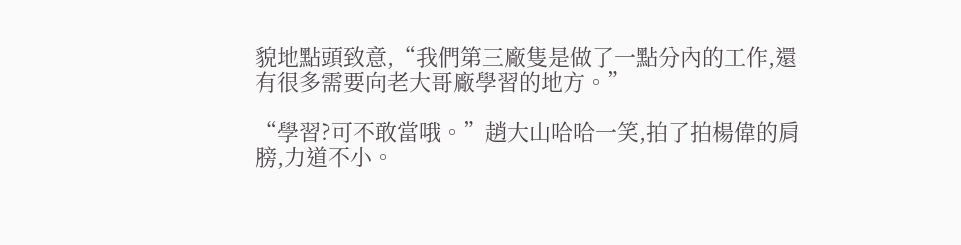貌地點頭致意,“我們第三廠隻是做了一點分內的工作,還有很多需要向老大哥廠學習的地方。”

“學習?可不敢當哦。”趙大山哈哈一笑,拍了拍楊偉的肩膀,力道不小。